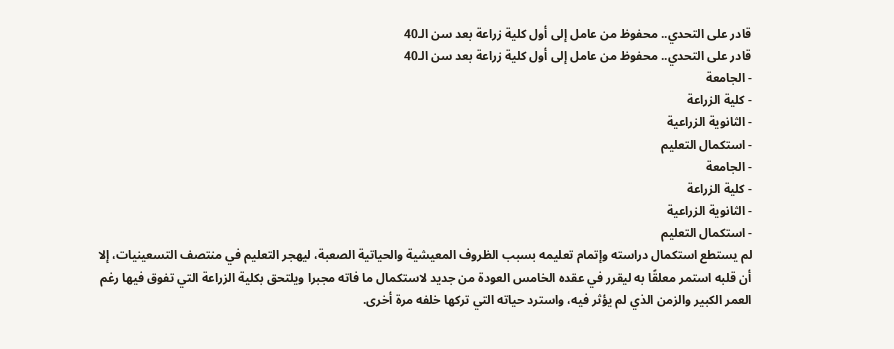قادر على التحدي.. محفوظ من عامل إلى أول كلية زراعة بعد سن الـ40
قادر على التحدي.. محفوظ من عامل إلى أول كلية زراعة بعد سن الـ40
- الجامعة
- كلية الزراعة
- الثانوية الزراعية
- استكمال التعليم
- الجامعة
- كلية الزراعة
- الثانوية الزراعية
- استكمال التعليم
لم يستطع استكمال دراسته وإتمام تعليمه بسبب الظروف المعيشية والحياتية الصعبة، ليهجر التعليم في منتصف التسعينيات، إلا أن قلبه استمر معلقًا به ليقرر في عقده الخامس العودة من جديد لاستكمال ما فاته مجبرا ويلتحق بكلية الزراعة التي تفوق فيها رغم العمر الكبير والزمن الذي لم يؤثر فيه، واسترد حياته التي تركها خلفه مرة أخرى.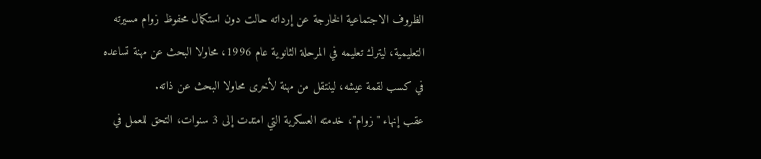الظروف الاجتماعية الخارجة عن إرداته حالت دون استكمال محفوظ زوام مسيرته التعليمية، ليترك تعليمه في المرحلة الثانوية عام 1996، محاولا البحث عن مهنة تساعده في كسب لقمة عيشه، لينتقل من مهنة لأخرى محاولا البحث عن ذاته.
عقب إنهاء "زوام"، خدمته العسكرية التي امتدت إلى 3 سنوات، التحق للعمل في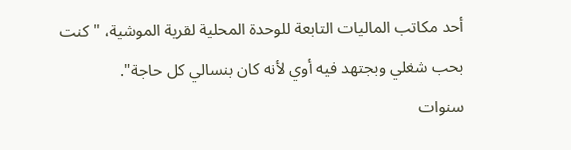أحد مكاتب الماليات التابعة للوحدة المحلية لقرية الموشية، "كنت بحب شغلي وبجتهد فيه أوي لأنه كان بنسالي كل حاجة".
سنوات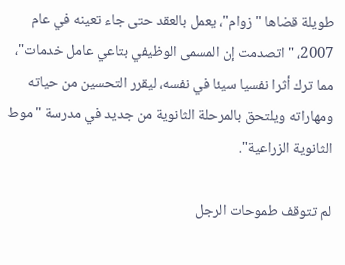طويلة قضاها "زوام"، يعمل بالعقد حتى جاء تعينه في عام 2007، "اتصدمت إن المسمى الوظيفي بتاعي عامل خدمات"، مما ترك أثرا نفسيا سيئا في نفسه، ليقرر التحسين من حياته ومهاراته ويلتحق بالمرحلة الثانوية من جديد في مدرسة "موط الثانوية الزراعية".

لم تتوقف طموحات الرجل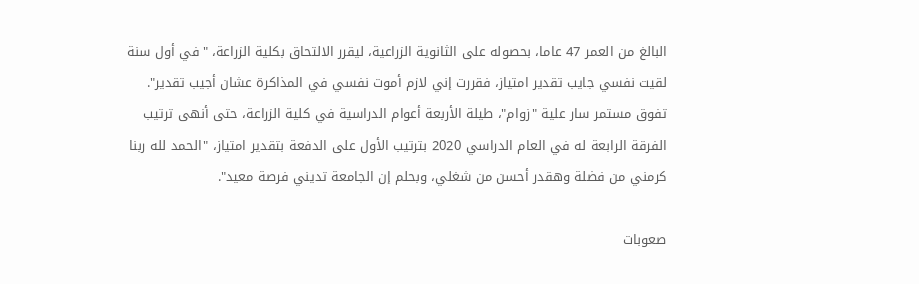البالغ من العمر 47 عاما، بحصوله على الثانوية الزراعية، ليقرر الالتحاق بكلية الزراعة، "في أول سنة لقيت نفسي جايب تقدير امتياز، فقررت إني لازم أموت نفسي في المذاكرة عشان أجيب تقدير".
تفوق مستمر سار علية "زوام"، طيلة الأربعة أعوام الدراسية في كلية الزراعة، حتى أنهى ترتيب الفرقة الرابعة له في العام الدراسي 2020 بترتيب الأول على الدفعة بتقدير امتياز، "الحمد لله ربنا كرمني من فضلة وهقدر أحسن من شغلي، وبحلم إن الجامعة تديني فرصة معيد".

صعوبات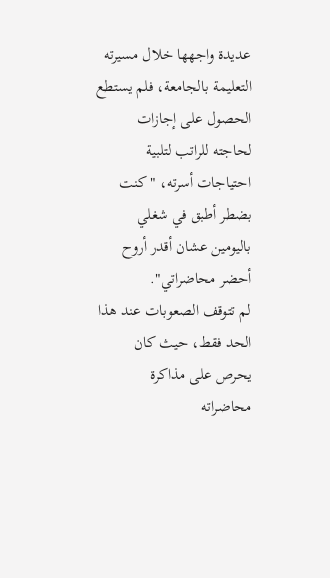عديدة واجهها خلال مسيرته التعليمة بالجامعة، فلم يستطع الحصول على إجازات لحاجته للراتب لتلبية احتياجات أسرته، "كنت بضطر أطبق في شغلي باليومين عشان أقدر أروح أحضر محاضراتي".
لم تتوقف الصعوبات عند هذا الحد فقط، حيث كان يحرص على مذاكرة محاضراته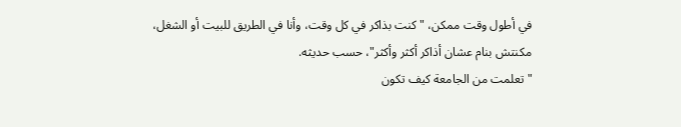في أطول وقت ممكن، "كنت بذاكر في كل وقت، وأنا في الطريق للبيت أو الشغل، مكنتش بنام عشان أذاكر أكثر وأكثر"، حسب حديثه.
"تعلمت من الجامعة كيف تكون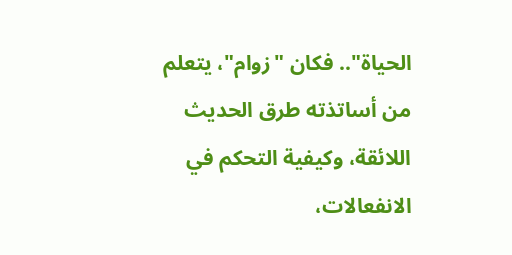الحياة".. فكان "زوام"، يتعلم من أساتذته طرق الحديث اللائقة، وكيفية التحكم في الانفعالات،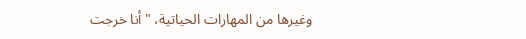وغيرها من المهارات الحياتية، "أنا خرجت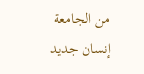من الجامعة إنسان جديد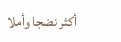أكثر نضجا وأملا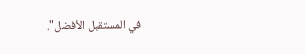في المستقبل الأفضل".